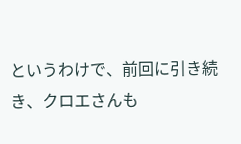というわけで、前回に引き続き、クロエさんも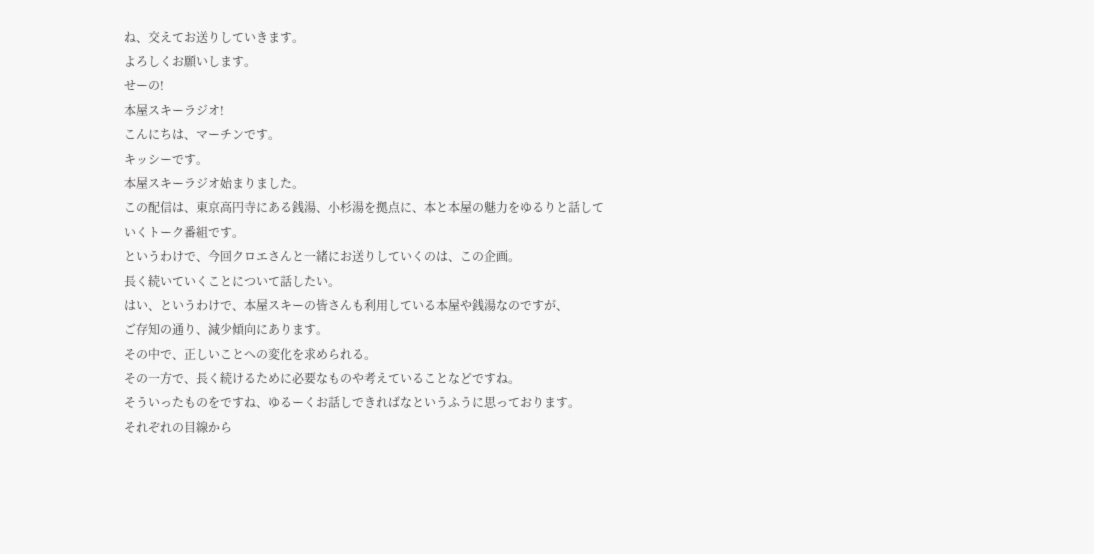ね、交えてお送りしていきます。
よろしくお願いします。
せーの!
本屋スキーラジオ!
こんにちは、マーチンです。
キッシーです。
本屋スキーラジオ始まりました。
この配信は、東京高円寺にある銭湯、小杉湯を拠点に、本と本屋の魅力をゆるりと話していくトーク番組です。
というわけで、今回クロエさんと一緒にお送りしていくのは、この企画。
長く続いていくことについて話したい。
はい、というわけで、本屋スキーの皆さんも利用している本屋や銭湯なのですが、
ご存知の通り、減少傾向にあります。
その中で、正しいことへの変化を求められる。
その一方で、長く続けるために必要なものや考えていることなどですね。
そういったものをですね、ゆるーくお話しできればなというふうに思っております。
それぞれの目線から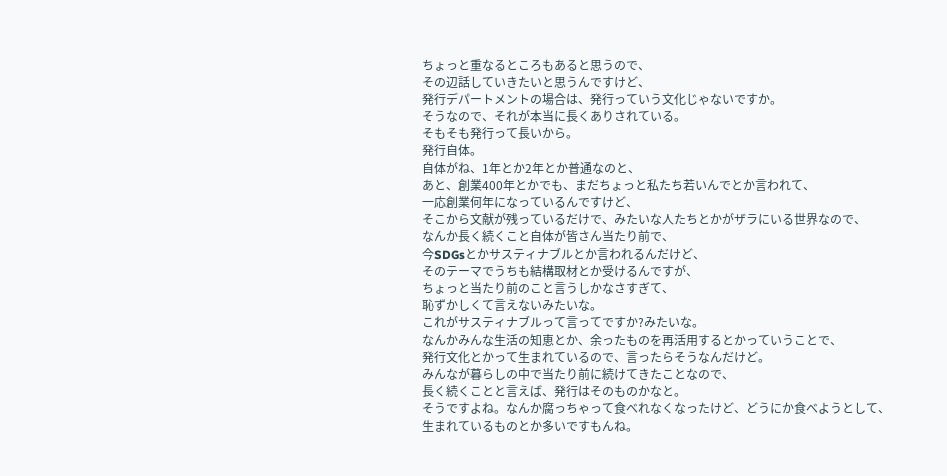ちょっと重なるところもあると思うので、
その辺話していきたいと思うんですけど、
発行デパートメントの場合は、発行っていう文化じゃないですか。
そうなので、それが本当に長くありされている。
そもそも発行って長いから。
発行自体。
自体がね、1年とか2年とか普通なのと、
あと、創業400年とかでも、まだちょっと私たち若いんでとか言われて、
一応創業何年になっているんですけど、
そこから文献が残っているだけで、みたいな人たちとかがザラにいる世界なので、
なんか長く続くこと自体が皆さん当たり前で、
今SDGsとかサスティナブルとか言われるんだけど、
そのテーマでうちも結構取材とか受けるんですが、
ちょっと当たり前のこと言うしかなさすぎて、
恥ずかしくて言えないみたいな。
これがサスティナブルって言ってですか?みたいな。
なんかみんな生活の知恵とか、余ったものを再活用するとかっていうことで、
発行文化とかって生まれているので、言ったらそうなんだけど。
みんなが暮らしの中で当たり前に続けてきたことなので、
長く続くことと言えば、発行はそのものかなと。
そうですよね。なんか腐っちゃって食べれなくなったけど、どうにか食べようとして、
生まれているものとか多いですもんね。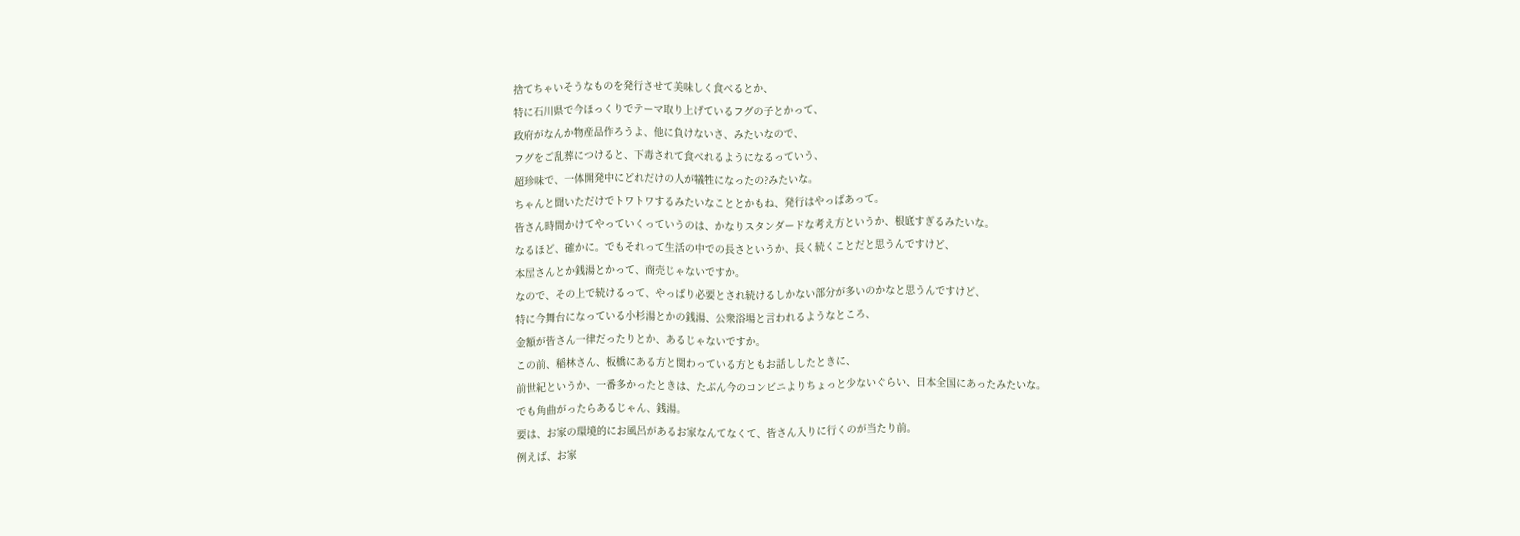捨てちゃいそうなものを発行させて美味しく食べるとか、
特に石川県で今ほっくりでテーマ取り上げているフグの子とかって、
政府がなんか物産品作ろうよ、他に負けないさ、みたいなので、
フグをご乱葬につけると、下毒されて食べれるようになるっていう、
超珍味で、一体開発中にどれだけの人が犠牲になったの?みたいな。
ちゃんと聞いただけでトワトワするみたいなこととかもね、発行はやっぱあって。
皆さん時間かけてやっていくっていうのは、かなりスタンダードな考え方というか、根底すぎるみたいな。
なるほど、確かに。でもそれって生活の中での長さというか、長く続くことだと思うんですけど、
本屋さんとか銭湯とかって、商売じゃないですか。
なので、その上で続けるって、やっぱり必要とされ続けるしかない部分が多いのかなと思うんですけど、
特に今舞台になっている小杉湯とかの銭湯、公衆浴場と言われるようなところ、
金額が皆さん一律だったりとか、あるじゃないですか。
この前、稲林さん、板橋にある方と関わっている方ともお話ししたときに、
前世紀というか、一番多かったときは、たぶん今のコンビニよりちょっと少ないぐらい、日本全国にあったみたいな。
でも角曲がったらあるじゃん、銭湯。
要は、お家の環境的にお風呂があるお家なんてなくて、皆さん入りに行くのが当たり前。
例えば、お家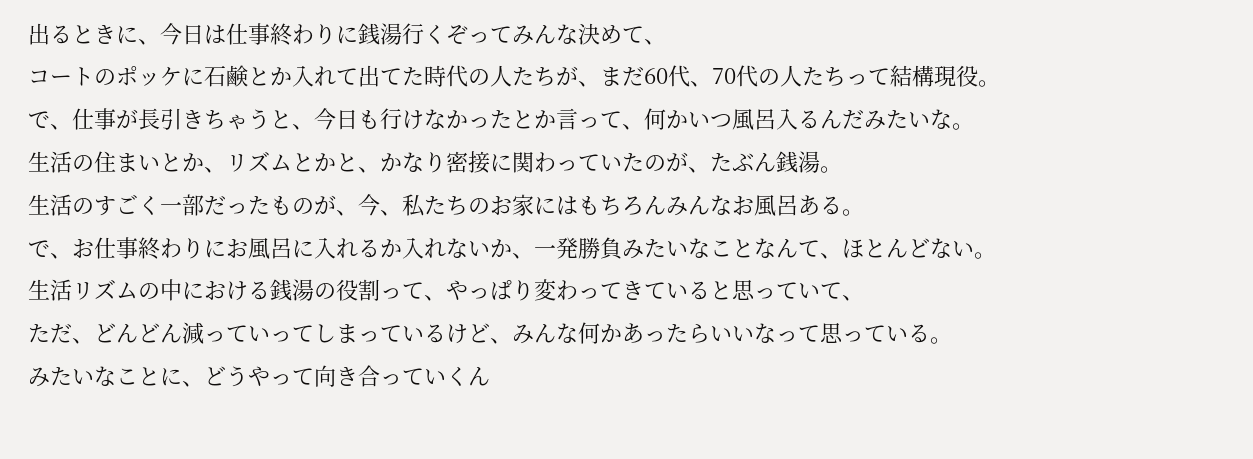出るときに、今日は仕事終わりに銭湯行くぞってみんな決めて、
コートのポッケに石鹸とか入れて出てた時代の人たちが、まだ60代、70代の人たちって結構現役。
で、仕事が長引きちゃうと、今日も行けなかったとか言って、何かいつ風呂入るんだみたいな。
生活の住まいとか、リズムとかと、かなり密接に関わっていたのが、たぶん銭湯。
生活のすごく一部だったものが、今、私たちのお家にはもちろんみんなお風呂ある。
で、お仕事終わりにお風呂に入れるか入れないか、一発勝負みたいなことなんて、ほとんどない。
生活リズムの中における銭湯の役割って、やっぱり変わってきていると思っていて、
ただ、どんどん減っていってしまっているけど、みんな何かあったらいいなって思っている。
みたいなことに、どうやって向き合っていくん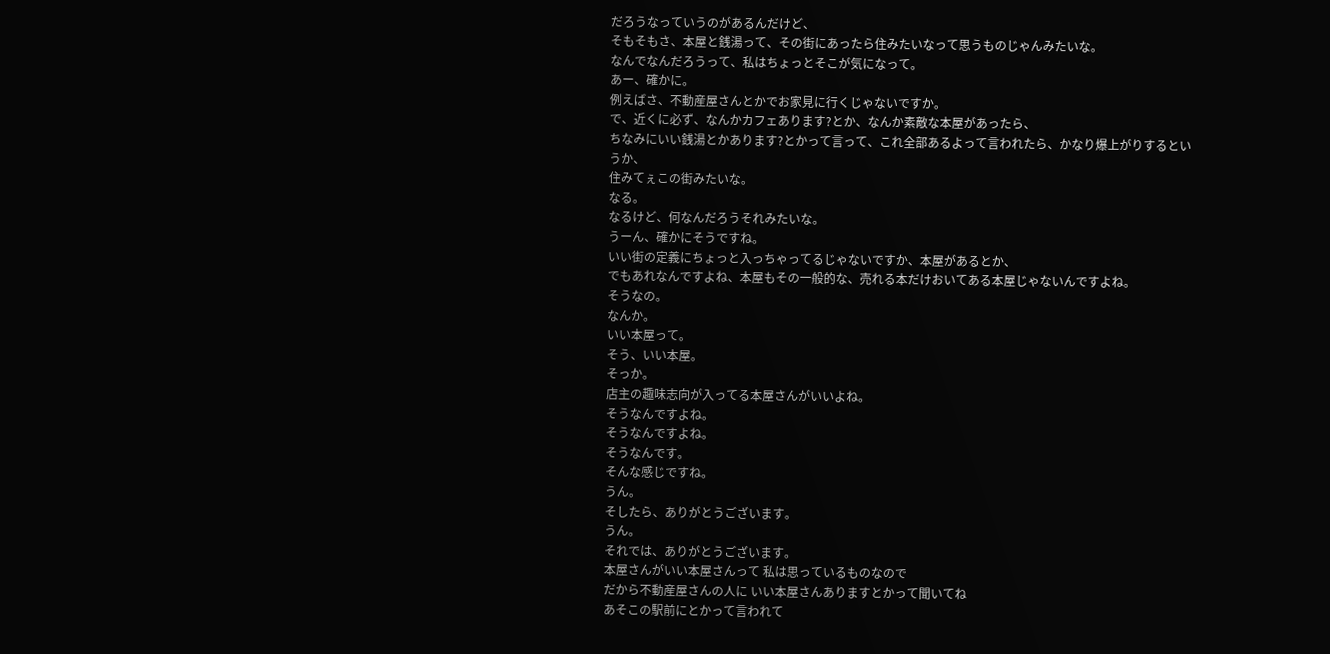だろうなっていうのがあるんだけど、
そもそもさ、本屋と銭湯って、その街にあったら住みたいなって思うものじゃんみたいな。
なんでなんだろうって、私はちょっとそこが気になって。
あー、確かに。
例えばさ、不動産屋さんとかでお家見に行くじゃないですか。
で、近くに必ず、なんかカフェあります?とか、なんか素敵な本屋があったら、
ちなみにいい銭湯とかあります?とかって言って、これ全部あるよって言われたら、かなり爆上がりするというか、
住みてぇこの街みたいな。
なる。
なるけど、何なんだろうそれみたいな。
うーん、確かにそうですね。
いい街の定義にちょっと入っちゃってるじゃないですか、本屋があるとか、
でもあれなんですよね、本屋もその一般的な、売れる本だけおいてある本屋じゃないんですよね。
そうなの。
なんか。
いい本屋って。
そう、いい本屋。
そっか。
店主の趣味志向が入ってる本屋さんがいいよね。
そうなんですよね。
そうなんですよね。
そうなんです。
そんな感じですね。
うん。
そしたら、ありがとうございます。
うん。
それでは、ありがとうございます。
本屋さんがいい本屋さんって 私は思っているものなので
だから不動産屋さんの人に いい本屋さんありますとかって聞いてね
あそこの駅前にとかって言われて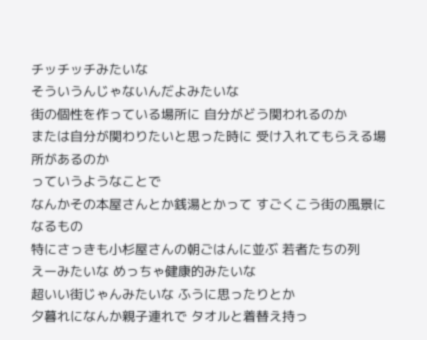チッチッチみたいな
そういうんじゃないんだよみたいな
街の個性を作っている場所に 自分がどう関われるのか
または自分が関わりたいと思った時に 受け入れてもらえる場所があるのか
っていうようなことで
なんかその本屋さんとか銭湯とかって すごくこう街の風景になるもの
特にさっきも小杉屋さんの朝ごはんに並ぶ 若者たちの列
えーみたいな めっちゃ健康的みたいな
超いい街じゃんみたいな ふうに思ったりとか
夕暮れになんか親子連れで タオルと着替え持っ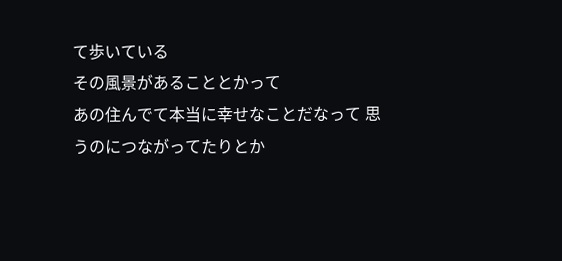て歩いている
その風景があることとかって
あの住んでて本当に幸せなことだなって 思うのにつながってたりとか